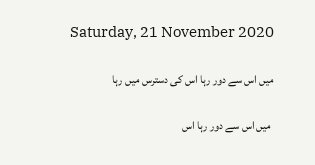Saturday, 21 November 2020

میں اس سے دور رہا اس کی دسترس میں رہا

 میں اس سے دور رہا اس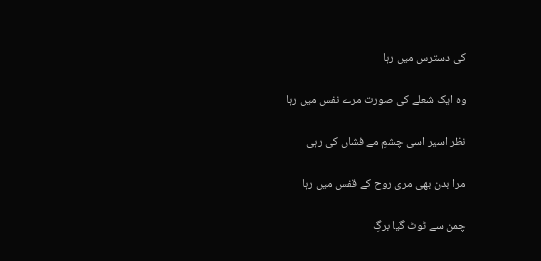کی دسترس میں رہا

وہ ایک شعلے کی صورت مرے نفس میں رہا

نظر اسیر اسی چشمِ مے فشاں کی رہی

مرا بدن بھی مری روح کے قفس میں رہا

چمن سے ٹوٹ گیا برگِ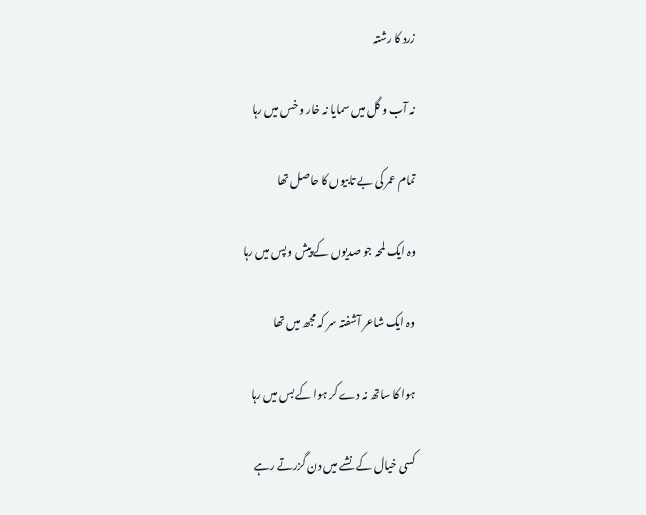زرد کا رشتہ

نہ آب و گل میں سمایا نہ خار و خس میں رہا

تمام عمر کی بے تابیوں کا حاصل تھا

وہ ایک لمحہ جو صدیوں کے پیش و پس میں رہا

وہ ایک شاعر آشفتہ سر کہ مجھ میں تھا

ہوا کا ساتھ نہ دے کر ہوا کے بس میں رہا

کسی خیال کے نشے میں دن گزرتے رہے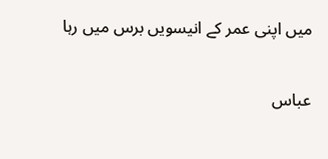میں اپنی عمر کے انیسویں برس میں رہا


عباس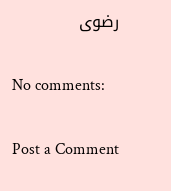رضوی

No comments:

Post a Comment